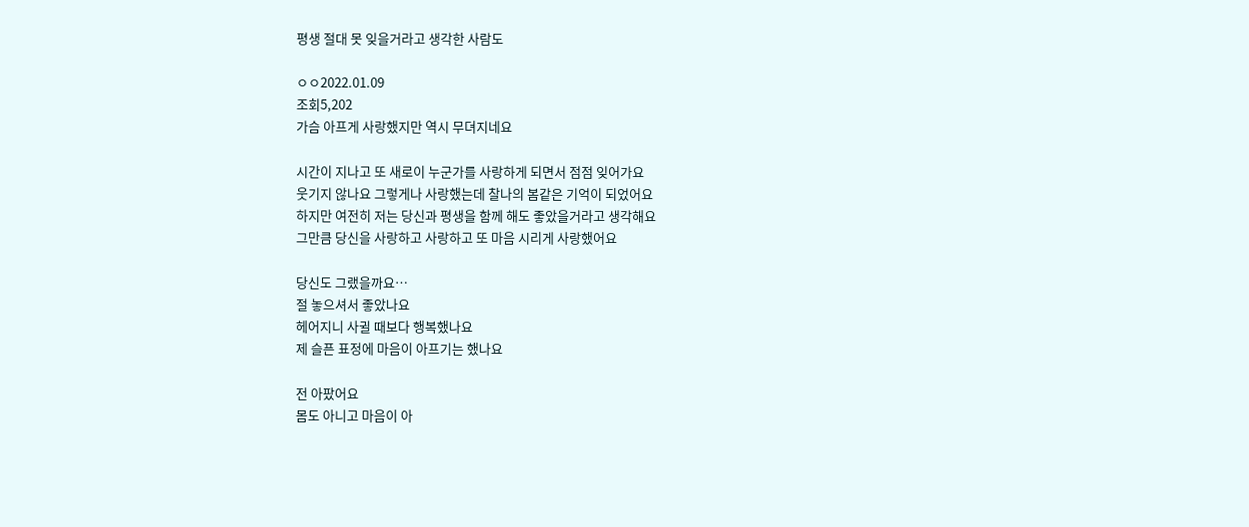평생 절대 못 잊을거라고 생각한 사람도

ㅇㅇ2022.01.09
조회5,202
가슴 아프게 사랑했지만 역시 무뎌지네요

시간이 지나고 또 새로이 누군가를 사랑하게 되면서 점점 잊어가요
웃기지 않나요 그렇게나 사랑했는데 찰나의 봄같은 기억이 되었어요
하지만 여전히 저는 당신과 평생을 함께 해도 좋았을거라고 생각해요
그만큼 당신을 사랑하고 사랑하고 또 마음 시리게 사랑했어요

당신도 그랬을까요…
절 놓으셔서 좋았나요
헤어지니 사귈 때보다 행복했나요
제 슬픈 표정에 마음이 아프기는 했나요

전 아팠어요
몸도 아니고 마음이 아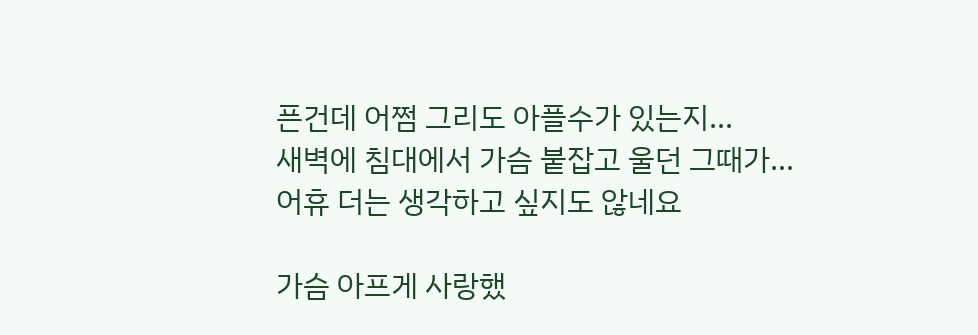픈건데 어쩜 그리도 아플수가 있는지…
새벽에 침대에서 가슴 붙잡고 울던 그때가…
어휴 더는 생각하고 싶지도 않네요

가슴 아프게 사랑했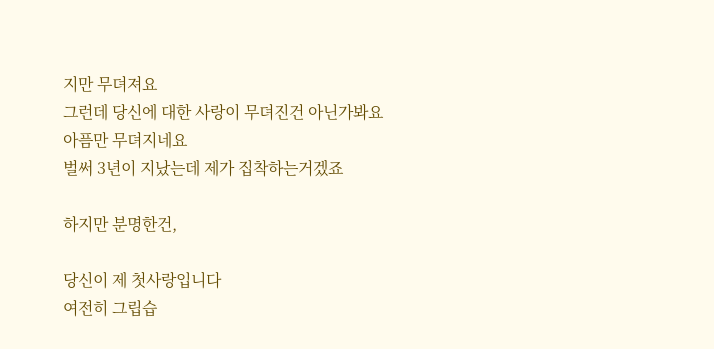지만 무뎌져요
그런데 당신에 대한 사랑이 무뎌진건 아닌가봐요
아픔만 무뎌지네요
벌써 3년이 지났는데 제가 집착하는거겠죠

하지만 분명한건,

당신이 제 첫사랑입니다
여전히 그립습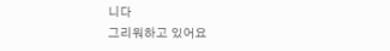니다
그리워하고 있어요